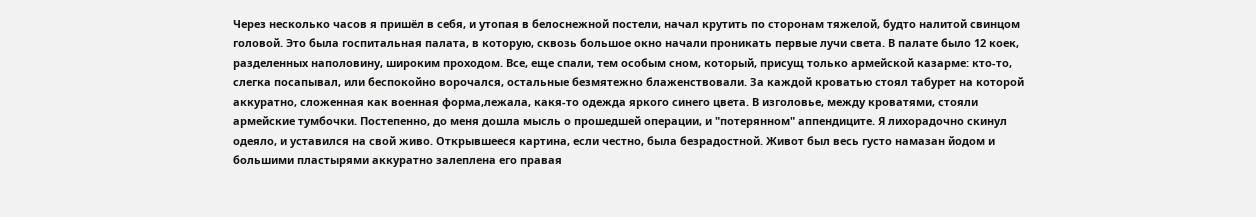Через несколько часов я пришёл в себя, и утопая в белоснежной постели, начал крутить по сторонам тяжелой, будто налитой свинцом головой. Это была госпитальная палата, в которую, сквозь большое окно начали проникать первые лучи света. В палате было 12 коек, разделенных наполовину, широким проходом. Все, еще спали, тем особым сном, который, присущ только армейской казарме: кто-то, слегка посапывал, или беспокойно ворочался, остальные безмятежно блаженствовали. За каждой кроватью стоял табурет на которой аккуратно, сложенная как военная форма,лежала, какя-то одежда яркого синего цвета. В изголовье, между кроватями, стояли армейские тумбочки. Постепенно, до меня дошла мысль о прошедшей операции, и "потерянном" аппендиците. Я лихорадочно скинул одеяло, и уставился на свой живо. Открывшееся картина, если честно, была безрадостной. Живот был весь густо намазан йодом и большими пластырями аккуратно залеплена его правая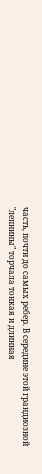часть, почти до самых ребер. В середине этой грандиозной "лепнины" торчала тонкая и длинная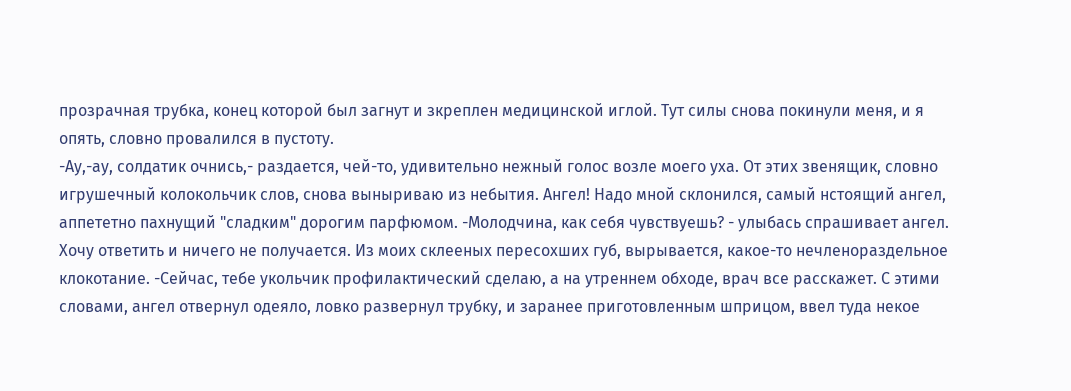прозрачная трубка, конец которой был загнут и зкреплен медицинской иглой. Тут силы снова покинули меня, и я опять, словно провалился в пустоту.
-Ау,-ау, солдатик очнись,- раздается, чей-то, удивительно нежный голос возле моего уха. От этих звенящик, словно игрушечный колокольчик слов, снова выныриваю из небытия. Ангел! Надо мной склонился, самый нстоящий ангел, аппететно пахнущий "сладким" дорогим парфюмом. -Молодчина, как себя чувствуешь? - улыбась спрашивает ангел. Хочу ответить и ничего не получается. Из моих склееных пересохших губ, вырывается, какое-то нечленораздельное клокотание. -Сейчас, тебе укольчик профилактический сделаю, а на утреннем обходе, врач все расскажет. С этими словами, ангел отвернул одеяло, ловко развернул трубку, и заранее приготовленным шприцом, ввел туда некое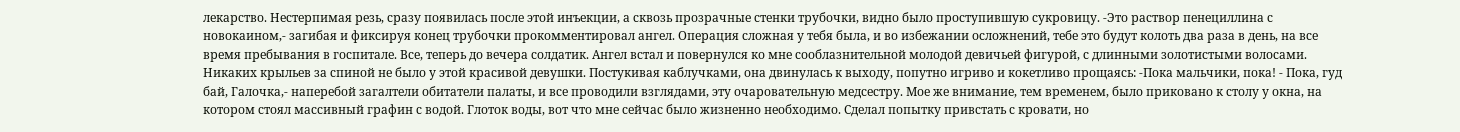лекарство. Нестерпимая резь, сразу появилась после этой инъекции, а сквозь прозрачные стенки трубочки, видно было проступившую сукровицу. -Это раствор пенециллина с новокаином,- загибая и фиксируя конец трубочки прокомментировал ангел. Операция сложная у тебя была, и во избежании осложнений, тебе это будут колоть два раза в день, на все время пребывания в госпитале. Все, теперь до вечера солдатик. Ангел встал и повернулся ко мне сооблазнительной молодой девичьей фигурой, с длинными золотистыми волосами. Никаких крыльев за спиной не было у этой красивой девушки. Постукивая каблучками, она двинулась к выходу, попутно игриво и кокетливо прощаясь: -Пока мальчики, пока! - Пока, гуд бай, Галочка,- наперебой загалтели обитатели палаты, и все проводили взглядами, эту очаровательную медсестру. Мое же внимание, тем временем, было приковано к столу у окна, на котором стоял массивный графин с водой. Глоток воды, вот что мне сейчас было жизненно необходимо. Сделал попытку привстать с кровати, но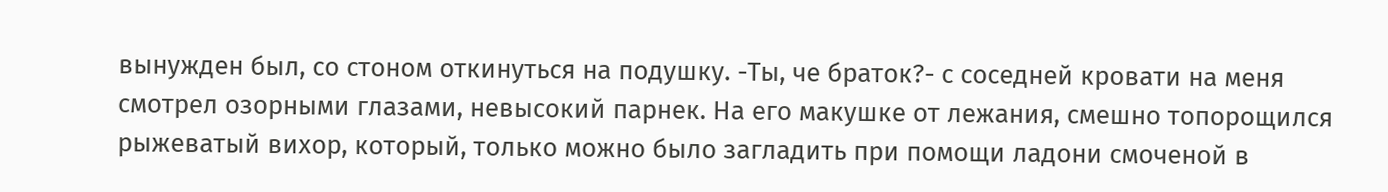вынужден был, со стоном откинуться на подушку. -Ты, че браток?- с соседней кровати на меня смотрел озорными глазами, невысокий парнек. На его макушке от лежания, смешно топорощился рыжеватый вихор, который, только можно было загладить при помощи ладони смоченой в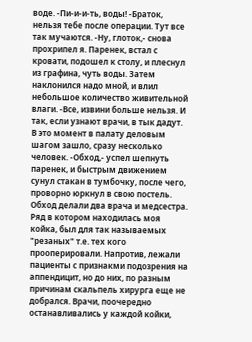воде. -Пи-и-и-ть, воды! -Браток, нельзя тебе после операции. Тут все так мучаются. -Ну, глоток,- снова прохрипел я. Паренек, встал с кровати, подошел к столу, и плеснул из графина, чуть воды. Затем наклонился надо мной, и влил небольшое количество живительной влаги. -Все, извини больше нельзя. И так, если узнают врачи, в тык дадут.
В это момент в палату деловым шагом зашло, сразу несколько человек. -Обход,- успел шепнуть паренек, и быстрым движением сунул стакан в тумбочку, после чего, проворно юркнул в свою постель. Обход делали два врача и медсестра. Ряд в котором находилась моя койка, был для так называемых "резаных" т.е. тех кого прооперировали. Напротив, лежали пациенты с признакми подозрения на аппендицит, но до них, по разным причинам скальпель хирурга еще не добрался. Врачи, поочередно останавливались у каждой койки,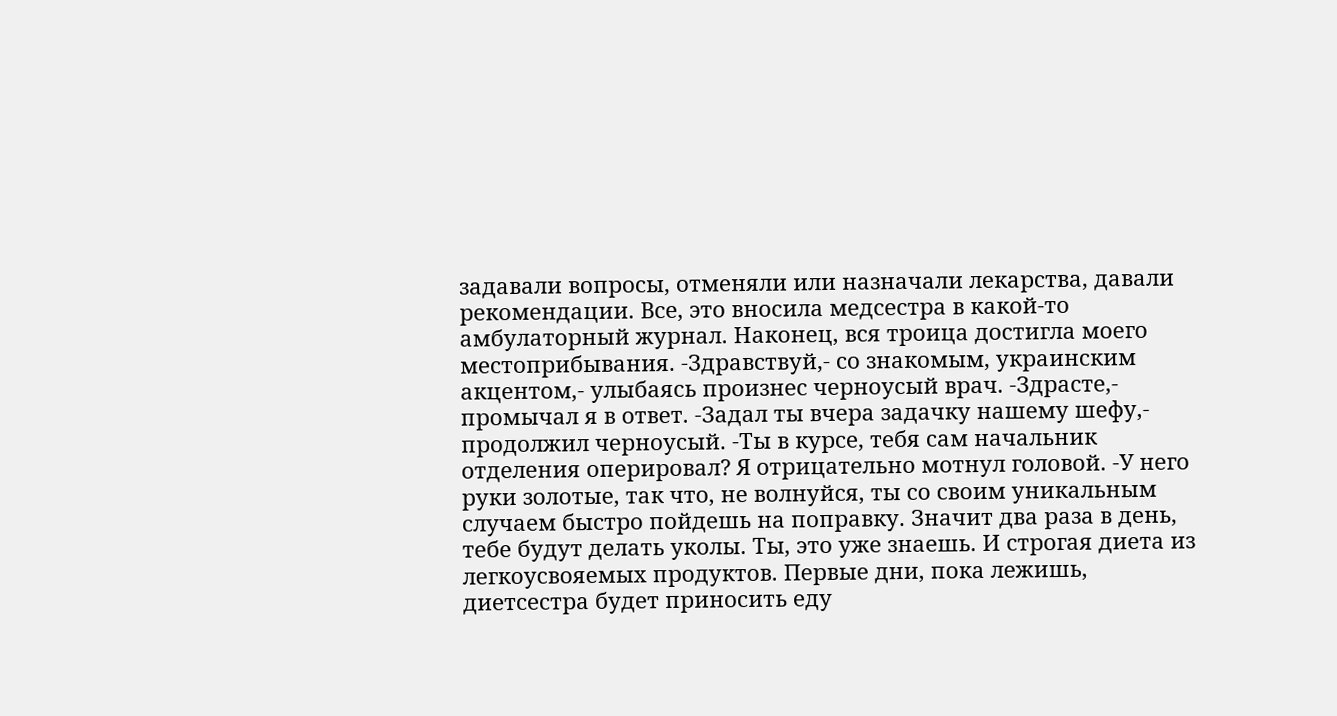задавали вопросы, отменяли или назначали лекарства, давали рекомендации. Все, это вносила медсестра в какой-то амбулаторный журнал. Наконец, вся троица достигла моего местоприбывания. -Здравствуй,- со знакомым, украинским акцентом,- улыбаясь произнес черноусый врач. -Здрасте,- промычал я в ответ. -Задал ты вчера задачку нашему шефу,- продолжил черноусый. -Ты в курсе, тебя сам начальник отделения оперировал? Я отрицательно мотнул головой. -У него руки золотые, так что, не волнуйся, ты со своим уникальным случаем быстро пойдешь на поправку. Значит два раза в день, тебе будут делать уколы. Ты, это уже знаешь. И строгая диета из легкоусвояемых продуктов. Первые дни, пока лежишь, диетсестра будет приносить еду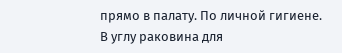прямо в палату. По личной гигиене. В углу раковина для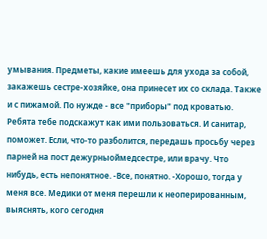умывания. Предметы, какие имеешь для ухода за собой, закажешь сестре-хозяйке, она принесет их со склада. Также и с пижамой. По нужде - все "приборы" под кроватью. Ребята тебе подскажут как ими пользоваться. И санитар, поможет. Если, что-то разболится, передашь просьбу через парней на пост дежурныоймедсестре, или врачу. Что нибудь, есть непонятное. -Все, понятно. -Хорошо, тогда у меня все. Медики от меня перешли к неоперированным, выяснять, кого сегодня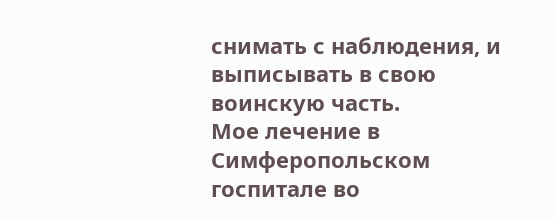снимать с наблюдения, и выписывать в свою воинскую часть.
Мое лечение в Симферопольском госпитале во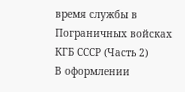время службы в Пограничных войсках КГБ СССР (Часть 2)
В оформлении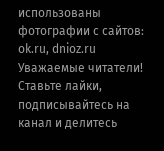использованы фотографии с сайтов: ok.ru, dnioz.ru
Уважаемые читатели! Ставьте лайки, подписывайтесь на канал и делитесь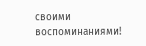своими воспоминаниями!